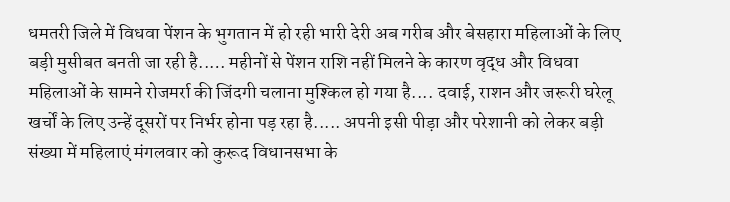धमतरी जिले में विधवा पेंशन के भुगतान में हो रही भारी देरी अब गरीब और बेसहारा महिलाओं के लिए बड़ी मुसीबत बनती जा रही है..… महीनों से पेंशन राशि नहीं मिलने के कारण वृद्ध और विधवा महिलाओं के सामने रोजमर्रा की जिंदगी चलाना मुश्किल हो गया है.... दवाई, राशन और जरूरी घरेलू खर्चों के लिए उन्हें दूसरों पर निर्भर होना पड़ रहा है..... अपनी इसी पीड़ा और परेशानी को लेकर बड़ी संख्या में महिलाएं मंगलवार को कुरूद विधानसभा के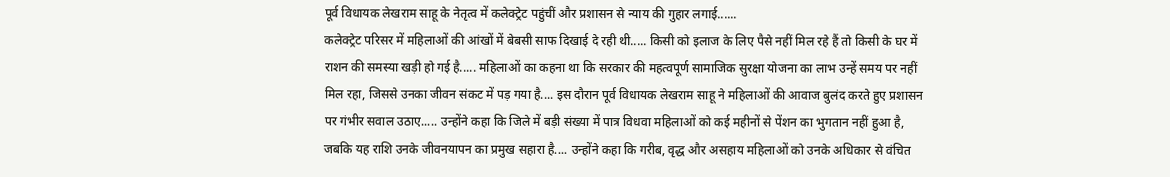पूर्व विधायक लेखराम साहू के नेतृत्व में कलेक्ट्रेट पहुंचीं और प्रशासन से न्याय की गुहार लगाई......
कलेक्ट्रेट परिसर में महिलाओं की आंखों में बेबसी साफ दिखाई दे रही थी..... किसी को इलाज के लिए पैसे नहीं मिल रहे हैं तो किसी के घर में राशन की समस्या खड़ी हो गई है..... महिलाओं का कहना था कि सरकार की महत्वपूर्ण सामाजिक सुरक्षा योजना का लाभ उन्हें समय पर नहीं मिल रहा, जिससे उनका जीवन संकट में पड़ गया है.... इस दौरान पूर्व विधायक लेखराम साहू ने महिलाओं की आवाज बुलंद करते हुए प्रशासन पर गंभीर सवाल उठाए..... उन्होंने कहा कि जिले में बड़ी संख्या में पात्र विधवा महिलाओं को कई महीनों से पेंशन का भुगतान नहीं हुआ है, जबकि यह राशि उनके जीवनयापन का प्रमुख सहारा है.... उन्होंने कहा कि गरीब, वृद्ध और असहाय महिलाओं को उनके अधिकार से वंचित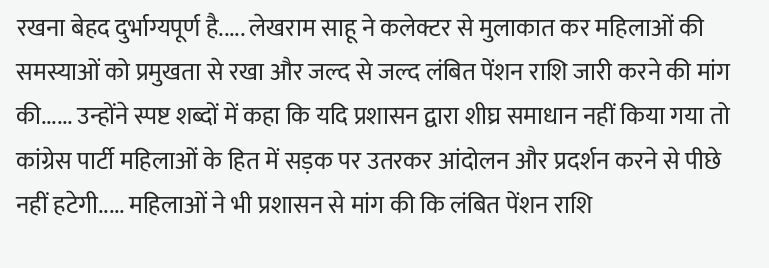रखना बेहद दुर्भाग्यपूर्ण है..... लेखराम साहू ने कलेक्टर से मुलाकात कर महिलाओं की समस्याओं को प्रमुखता से रखा और जल्द से जल्द लंबित पेंशन राशि जारी करने की मांग की...... उन्होंने स्पष्ट शब्दों में कहा कि यदि प्रशासन द्वारा शीघ्र समाधान नहीं किया गया तो कांग्रेस पार्टी महिलाओं के हित में सड़क पर उतरकर आंदोलन और प्रदर्शन करने से पीछे नहीं हटेगी..... महिलाओं ने भी प्रशासन से मांग की कि लंबित पेंशन राशि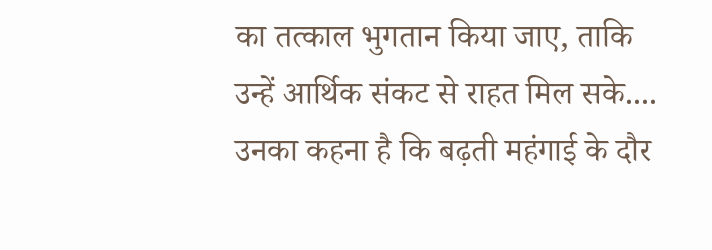का तत्काल भुगतान किया जाए, ताकि उन्हें आर्थिक संकट से राहत मिल सके.... उनका कहना है कि बढ़ती महंगाई के दौर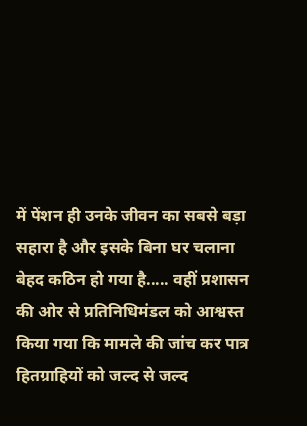में पेंशन ही उनके जीवन का सबसे बड़ा सहारा है और इसके बिना घर चलाना बेहद कठिन हो गया है..... वहीं प्रशासन की ओर से प्रतिनिधिमंडल को आश्वस्त किया गया कि मामले की जांच कर पात्र हितग्राहियों को जल्द से जल्द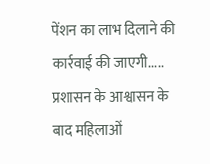पेंशन का लाभ दिलाने की कार्रवाई की जाएगी..... प्रशासन के आश्वासन के बाद महिलाओं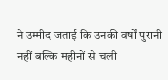ने उम्मीद जताई कि उनकी वर्षों पुरानी नहीं बल्कि महीनों से चली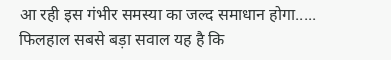आ रही इस गंभीर समस्या का जल्द समाधान होगा..... फिलहाल सबसे बड़ा सवाल यह है कि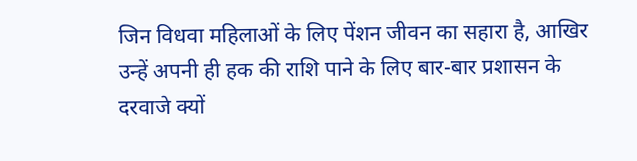जिन विधवा महिलाओं के लिए पेंशन जीवन का सहारा है, आखिर उन्हें अपनी ही हक की राशि पाने के लिए बार-बार प्रशासन के दरवाजे क्यों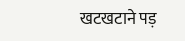खटखटाने पड़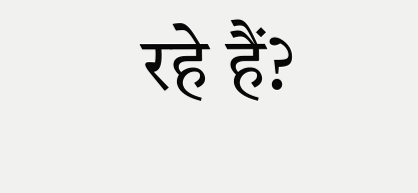रहे हैं?